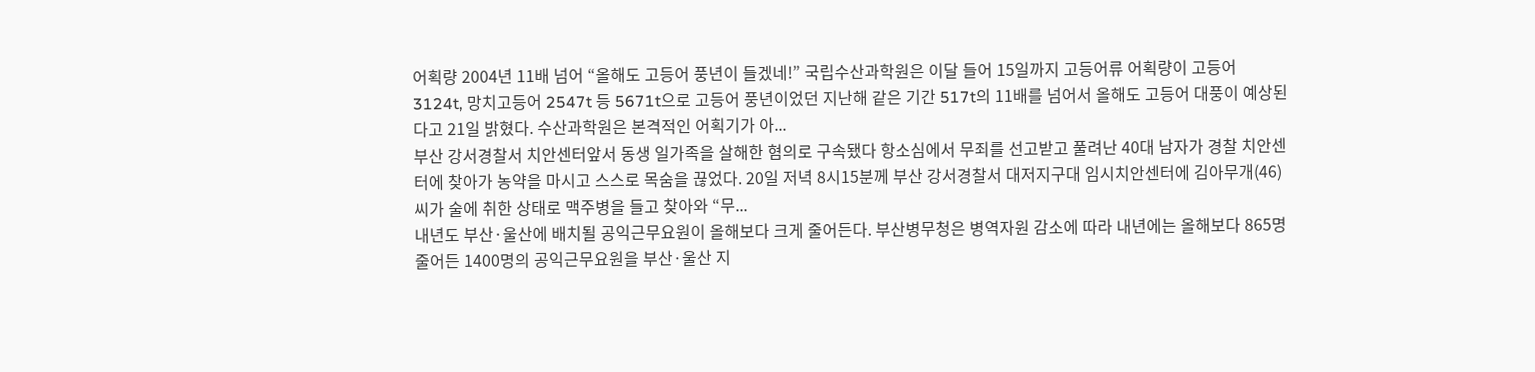어획량 2004년 11배 넘어 “올해도 고등어 풍년이 들겠네!” 국립수산과학원은 이달 들어 15일까지 고등어류 어획량이 고등어 3124t, 망치고등어 2547t 등 5671t으로 고등어 풍년이었던 지난해 같은 기간 517t의 11배를 넘어서 올해도 고등어 대풍이 예상된다고 21일 밝혔다. 수산과학원은 본격적인 어획기가 아...
부산 강서경찰서 치안센터앞서 동생 일가족을 살해한 혐의로 구속됐다 항소심에서 무죄를 선고받고 풀려난 40대 남자가 경찰 치안센터에 찾아가 농약을 마시고 스스로 목숨을 끊었다. 20일 저녁 8시15분께 부산 강서경찰서 대저지구대 임시치안센터에 김아무개(46)씨가 술에 취한 상태로 맥주병을 들고 찾아와 “무...
내년도 부산·울산에 배치될 공익근무요원이 올해보다 크게 줄어든다. 부산병무청은 병역자원 감소에 따라 내년에는 올해보다 865명 줄어든 1400명의 공익근무요원을 부산·울산 지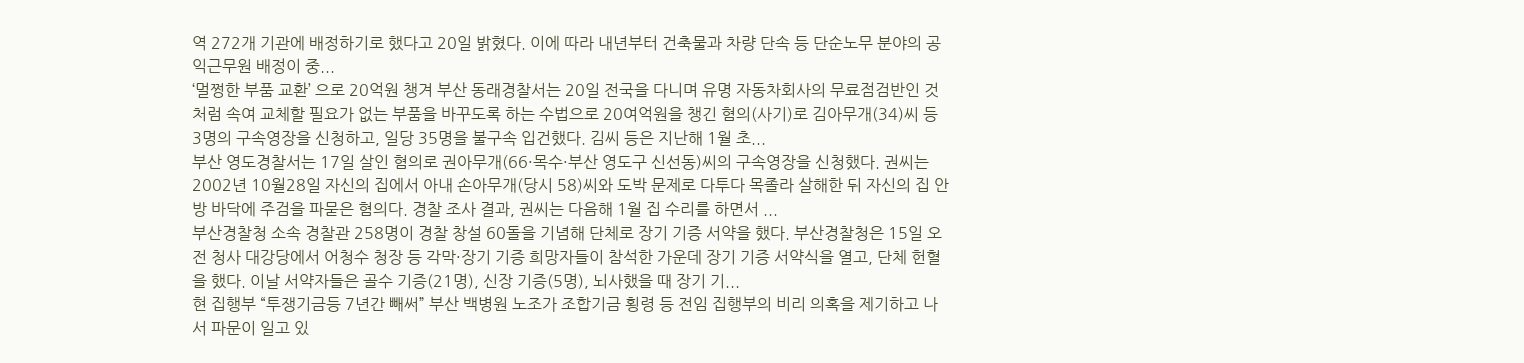역 272개 기관에 배정하기로 했다고 20일 밝혔다. 이에 따라 내년부터 건축물과 차량 단속 등 단순노무 분야의 공익근무원 배정이 중...
‘멀쩡한 부품 교환’ 으로 20억원 챙겨 부산 동래경찰서는 20일 전국을 다니며 유명 자동차회사의 무료점검반인 것처럼 속여 교체할 필요가 없는 부품을 바꾸도록 하는 수법으로 20여억원을 챙긴 혐의(사기)로 김아무개(34)씨 등 3명의 구속영장을 신청하고, 일당 35명을 불구속 입건했다. 김씨 등은 지난해 1월 초...
부산 영도경찰서는 17일 살인 혐의로 권아무개(66·목수·부산 영도구 신선동)씨의 구속영장을 신청했다. 권씨는 2002년 10월28일 자신의 집에서 아내 손아무개(당시 58)씨와 도박 문제로 다투다 목졸라 살해한 뒤 자신의 집 안방 바닥에 주검을 파묻은 혐의다. 경찰 조사 결과, 권씨는 다음해 1월 집 수리를 하면서 ...
부산경찰청 소속 경찰관 258명이 경찰 창설 60돌을 기념해 단체로 장기 기증 서약을 했다. 부산경찰청은 15일 오전 청사 대강당에서 어청수 청장 등 각막·장기 기증 희망자들이 참석한 가운데 장기 기증 서약식을 열고, 단체 헌혈을 했다. 이날 서약자들은 골수 기증(21명), 신장 기증(5명), 뇌사했을 때 장기 기...
현 집행부 “투쟁기금등 7년간 빼써” 부산 백병원 노조가 조합기금 횡령 등 전임 집행부의 비리 의혹을 제기하고 나서 파문이 일고 있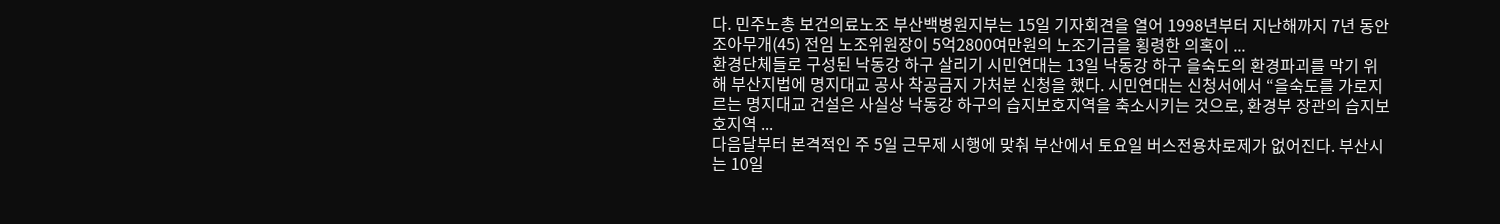다. 민주노총 보건의료노조 부산백병원지부는 15일 기자회견을 열어 1998년부터 지난해까지 7년 동안 조아무개(45) 전임 노조위원장이 5억2800여만원의 노조기금을 횡령한 의혹이 ...
환경단체들로 구성된 낙동강 하구 살리기 시민연대는 13일 낙동강 하구 을숙도의 환경파괴를 막기 위해 부산지법에 명지대교 공사 착공금지 가처분 신청을 했다. 시민연대는 신청서에서 “을숙도를 가로지르는 명지대교 건설은 사실상 낙동강 하구의 습지보호지역을 축소시키는 것으로, 환경부 장관의 습지보호지역 ...
다음달부터 본격적인 주 5일 근무제 시행에 맞춰 부산에서 토요일 버스전용차로제가 없어진다. 부산시는 10일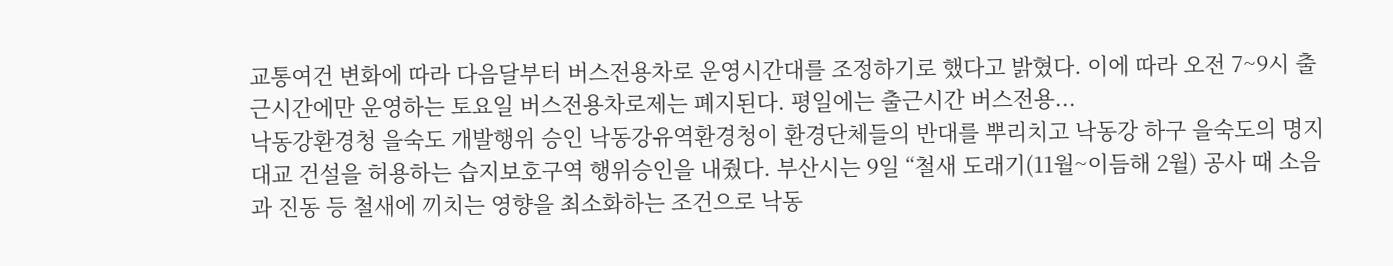교통여건 변화에 따라 다음달부터 버스전용차로 운영시간대를 조정하기로 했다고 밝혔다. 이에 따라 오전 7~9시 출근시간에만 운영하는 토요일 버스전용차로제는 폐지된다. 평일에는 출근시간 버스전용...
낙동강환경청 을숙도 개발행위 승인 낙동강유역환경청이 환경단체들의 반대를 뿌리치고 낙동강 하구 을숙도의 명지대교 건설을 허용하는 습지보호구역 행위승인을 내줬다. 부산시는 9일 “철새 도래기(11월~이듬해 2월) 공사 때 소음과 진동 등 철새에 끼치는 영향을 최소화하는 조건으로 낙동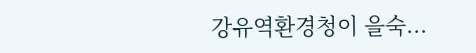강유역환경청이 을숙...